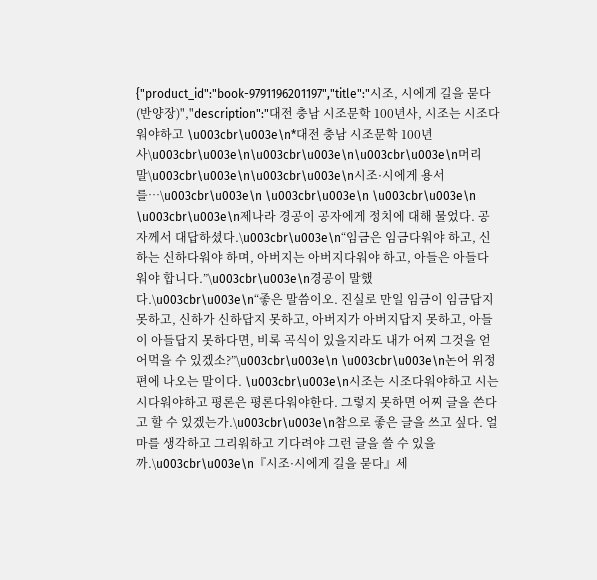{"product_id":"book-9791196201197","title":"시조, 시에게 길을 묻다(반양장)","description":"대전 충남 시조문학 100년사, 시조는 시조다워야하고 \u003cbr\u003e\n*대전 충남 시조문학 100년사\u003cbr\u003e\n\u003cbr\u003e\n\u003cbr\u003e\n머리말\u003cbr\u003e\n\u003cbr\u003e\n시조·시에게 용서를…\u003cbr\u003e\n \u003cbr\u003e\n \u003cbr\u003e\n \u003cbr\u003e\n제나라 경공이 공자에게 정치에 대해 물었다. 공자께서 대답하셨다.\u003cbr\u003e\n“임금은 임금다워야 하고, 신하는 신하다워야 하며, 아버지는 아버지다워야 하고, 아들은 아들다워야 합니다.”\u003cbr\u003e\n경공이 말했다.\u003cbr\u003e\n“좋은 말씀이오. 진실로 만일 임금이 임금답지 못하고, 신하가 신하답지 못하고, 아버지가 아버지답지 못하고, 아들이 아들답지 못하다면, 비록 곡식이 있을지라도 내가 어찌 그것을 얻어먹을 수 있겠소?”\u003cbr\u003e\n \u003cbr\u003e\n논어 위정편에 나오는 말이다. \u003cbr\u003e\n시조는 시조다워야하고 시는 시다워야하고 평론은 평론다워야한다. 그렇지 못하면 어찌 글을 쓴다고 할 수 있겠는가.\u003cbr\u003e\n참으로 좋은 글을 쓰고 싶다. 얼마를 생각하고 그리워하고 기다려야 그런 글을 쓸 수 있을까.\u003cbr\u003e\n『시조·시에게 길을 묻다』세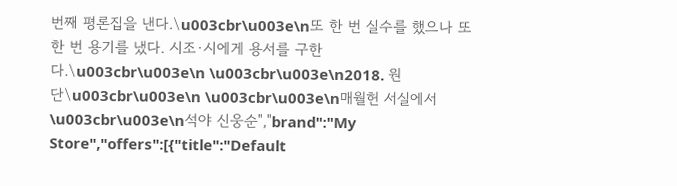번째 평론집을 낸다.\u003cbr\u003e\n또 한 번 실수를 했으나 또 한 번 용기를 냈다. 시조·시에게 용서를 구한다.\u003cbr\u003e\n \u003cbr\u003e\n2018. 원단\u003cbr\u003e\n \u003cbr\u003e\n매월헌 서실에서 \u003cbr\u003e\n석야 신웅순","brand":"My Store","offers":[{"title":"Default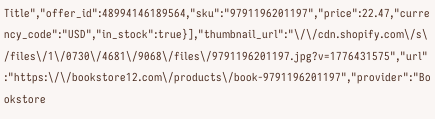Title","offer_id":48994146189564,"sku":"9791196201197","price":22.47,"currency_code":"USD","in_stock":true}],"thumbnail_url":"\/\/cdn.shopify.com\/s\/files\/1\/0730\/4681\/9068\/files\/9791196201197.jpg?v=1776431575","url":"https:\/\/bookstore12.com\/products\/book-9791196201197","provider":"Bookstore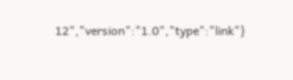12","version":"1.0","type":"link"}